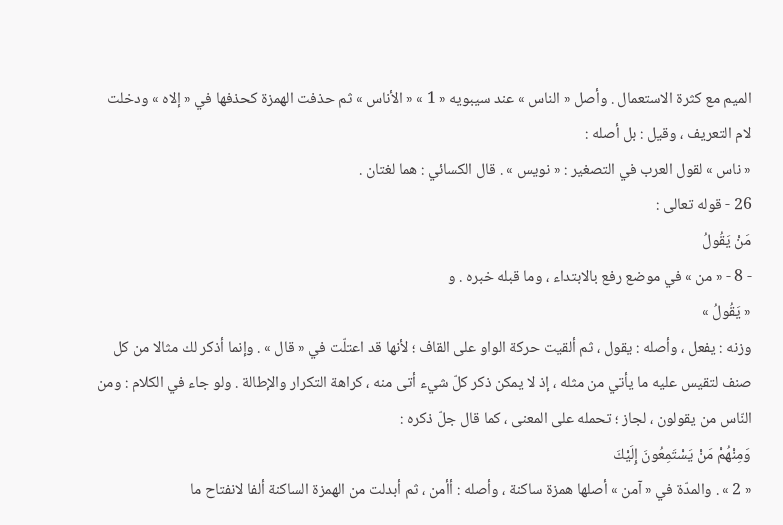الميم مع كثرة الاستعمال . وأصل « الناس » عند سيبويه « 1 » « الأناس » ثم حذفت الهمزة كحذفها في « إلاه » ودخلت لام التعريف ، وقيل : بل أصله :
« ناس » لقول العرب في التصغير : « نويس » . قال الكسائي : هما لغتان .
26 - قوله تعالى :
مَنْ يَقُولُ
- 8 - « من » في موضع رفع بالابتداء ، وما قبله خبره . و
« يَقُولُ »
وزنه : يفعل ، وأصله : يقول ، ثم ألقيت حركة الواو على القاف ؛ لأنها قد اعتلّت في « قال » . وإنما أذكر لك مثالا من كل صنف لتقيس عليه ما يأتي من مثله ، إذ لا يمكن ذكر كلّ شيء أتى منه ، كراهة التكرار والإطالة . ولو جاء في الكلام : ومن النّاس من يقولون ، لجاز ؛ تحمله على المعنى ، كما قال جلّ ذكره :
وَمِنْهُمْ مَنْ يَسْتَمِعُونَ إِلَيْكَ
« 2 » . والمدّة في « آمن » أصلها همزة ساكنة ، وأصله : أأمن ، ثم أبدلت من الهمزة الساكنة ألفا لانفتاح ما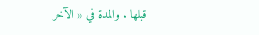قبلها . والمدة في « الآخر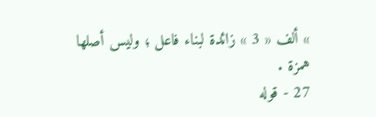» ألف « 3 » زائدة لبناء فاعل ؛ وليس أصلها همزة .
27 - قوله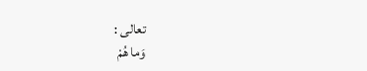تعالى :
وَما هُمْ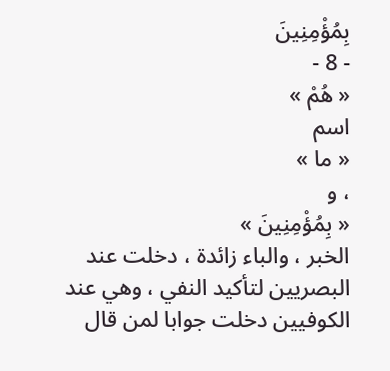بِمُؤْمِنِينَ
- 8 -
« هُمْ »
اسم
« ما »
، و
« بِمُؤْمِنِينَ »
الخبر ، والباء زائدة ، دخلت عند البصريين لتأكيد النفي ، وهي عند الكوفيين دخلت جوابا لمن قال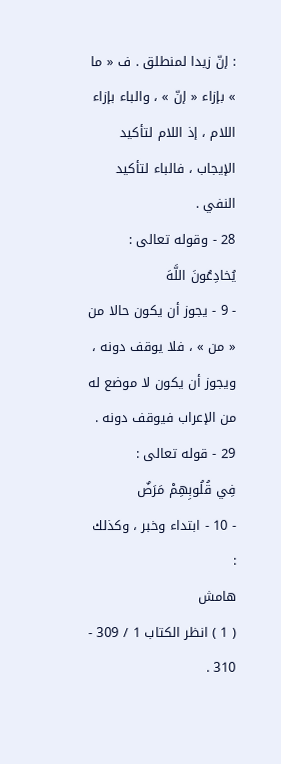: إنّ زيدا لمنطلق . ف « ما » بإزاء « إنّ » ، والباء بإزاء اللام ، إذ اللام لتأكيد الإيجاب ، فالباء لتأكيد النفي .
28 - وقوله تعالى :
يُخادِعُونَ اللَّهَ
- 9 - يجوز أن يكون حالا من « من » ، فلا يوقف دونه ، ويجوز أن يكون لا موضع له من الإعراب فيوقف دونه .
29 - قوله تعالى :
فِي قُلُوبِهِمْ مَرَضٌ
- 10 - ابتداء وخبر ، وكذلك :
هامش
( 1 ) انظر الكتاب 1 / 309 - 310 .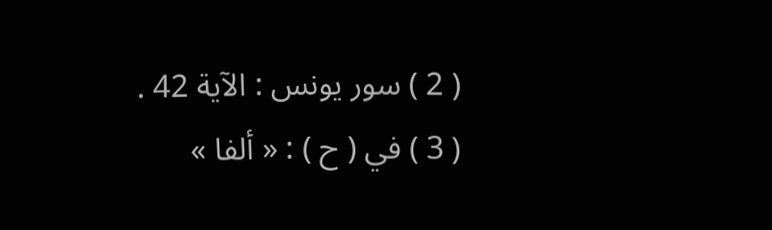( 2 ) سور يونس : الآية 42 .
( 3 ) في ( ح ) : « ألفا »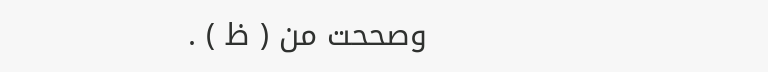وصححت من ( ظ ) .